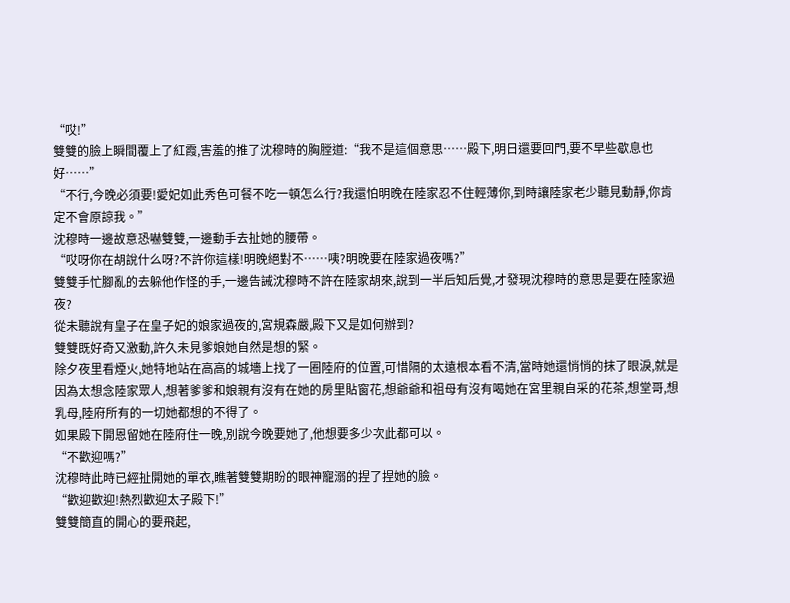“哎!”
雙雙的臉上瞬間覆上了紅霞,害羞的推了沈穆時的胸膛道:“我不是這個意思……殿下,明日還要回門,要不早些歇息也好……”
“不行,今晚必須要!愛妃如此秀色可餐不吃一頓怎么行?我還怕明晚在陸家忍不住輕薄你,到時讓陸家老少聽見動靜,你肯定不會原諒我。”
沈穆時一邊故意恐嚇雙雙,一邊動手去扯她的腰帶。
“哎呀你在胡說什么呀?不許你這樣!明晚絕對不……咦?明晚要在陸家過夜嗎?”
雙雙手忙腳亂的去躲他作怪的手,一邊告誡沈穆時不許在陸家胡來,說到一半后知后覺,才發現沈穆時的意思是要在陸家過夜?
從未聽說有皇子在皇子妃的娘家過夜的,宮規森嚴,殿下又是如何辦到?
雙雙既好奇又激動,許久未見爹娘她自然是想的緊。
除夕夜里看煙火,她特地站在高高的城墻上找了一圈陸府的位置,可惜隔的太遠根本看不清,當時她還悄悄的抹了眼淚,就是因為太想念陸家眾人,想著爹爹和娘親有沒有在她的房里貼窗花,想爺爺和祖母有沒有喝她在宮里親自采的花茶,想堂哥,想乳母,陸府所有的一切她都想的不得了。
如果殿下開恩留她在陸府住一晚,別說今晚要她了,他想要多少次此都可以。
“不歡迎嗎?”
沈穆時此時已經扯開她的單衣,瞧著雙雙期盼的眼神寵溺的捏了捏她的臉。
“歡迎歡迎!熱烈歡迎太子殿下!”
雙雙簡直的開心的要飛起,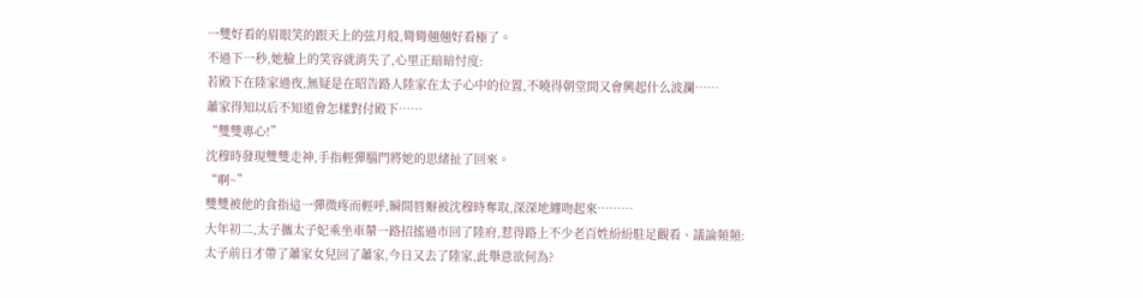一雙好看的眉眼笑的跟天上的弦月般,彎彎翹翹好看極了。
不過下一秒,她臉上的笑容就消失了,心里正暗暗忖度:
若殿下在陸家過夜,無疑是在昭告路人陸家在太子心中的位置,不曉得朝堂間又會興起什么波瀾……
蕭家得知以后不知道會怎樣對付殿下……
“雙雙專心!”
沈穆時發現雙雙走神,手指輕彈腦門將她的思緒扯了回來。
“啊~”
雙雙被他的食指這一彈微疼而輕呼,瞬間唇瓣被沈穆時奪取,深深地纏吻起來………
大年初二,太子攜太子妃乘坐車輦一路招搖過市回了陸府,惹得路上不少老百姓紛紛駐足觀看、議論頻頻:
太子前日才帶了蕭家女兒回了蕭家,今日又去了陸家,此舉意欲何為?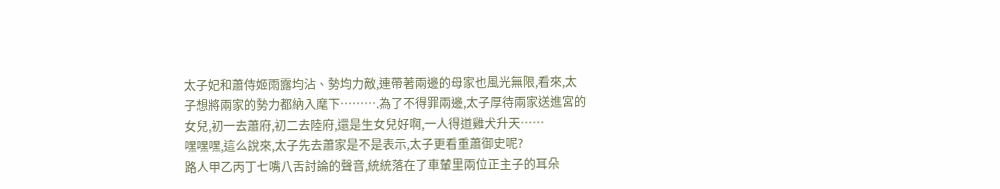太子妃和蕭侍姬雨露均沾、勢均力敵,連帶著兩邊的母家也風光無限,看來,太子想將兩家的勢力都納入麾下……….為了不得罪兩邊,太子厚待兩家送進宮的女兒,初一去蕭府,初二去陸府,還是生女兒好啊,一人得道雞犬升天……
嘿嘿嘿,這么說來,太子先去蕭家是不是表示,太子更看重蕭御史呢?
路人甲乙丙丁七嘴八舌討論的聲音,統統落在了車輦里兩位正主子的耳朵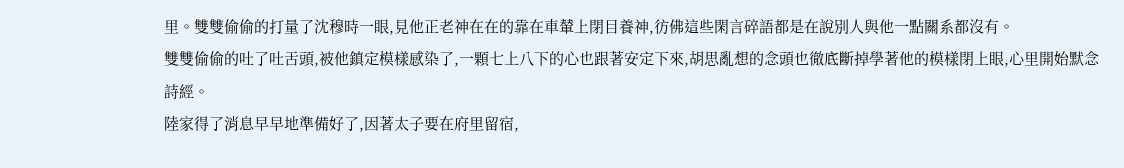里。雙雙偷偷的打量了沈穆時一眼,見他正老神在在的靠在車輦上閉目養神,彷佛這些閑言碎語都是在說別人與他一點關系都沒有。
雙雙偷偷的吐了吐舌頭,被他鎮定模樣感染了,一顆七上八下的心也跟著安定下來,胡思亂想的念頭也徹底斷掉學著他的模樣閉上眼,心里開始默念詩經。
陸家得了消息早早地準備好了,因著太子要在府里留宿,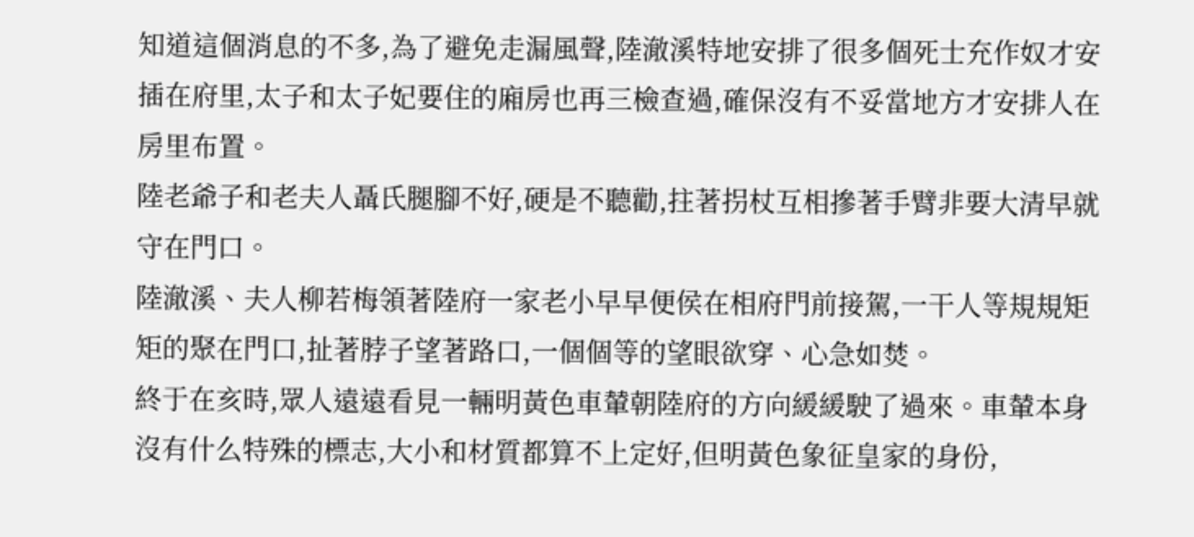知道這個消息的不多,為了避免走漏風聲,陸澈溪特地安排了很多個死士充作奴才安插在府里,太子和太子妃要住的廂房也再三檢查過,確保沒有不妥當地方才安排人在房里布置。
陸老爺子和老夫人聶氏腿腳不好,硬是不聽勸,拄著拐杖互相摻著手臂非要大清早就守在門口。
陸澈溪、夫人柳若梅領著陸府一家老小早早便侯在相府門前接駕,一干人等規規矩矩的聚在門口,扯著脖子望著路口,一個個等的望眼欲穿、心急如焚。
終于在亥時,眾人遠遠看見一輛明黃色車輦朝陸府的方向緩緩駛了過來。車輦本身沒有什么特殊的標志,大小和材質都算不上定好,但明黃色象征皇家的身份,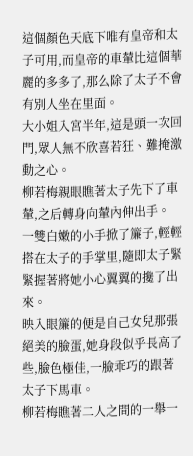這個顏色天底下唯有皇帝和太子可用,而皇帝的車輦比這個華麗的多多了,那么除了太子不會有別人坐在里面。
大小姐入宮半年,這是頭一次回門,眾人無不欣喜若狂、難掩激動之心。
柳若梅親眼瞧著太子先下了車輦,之后轉身向輦內伸出手。
一雙白嫩的小手掀了簾子,輕輕搭在太子的手掌里,隨即太子緊緊握著將她小心翼翼的攙了出來。
映入眼簾的便是自己女兒那張絕美的臉蛋,她身段似乎長高了些,臉色極佳,一臉乖巧的跟著太子下馬車。
柳若梅瞧著二人之間的一舉一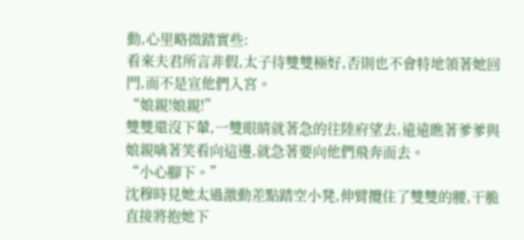動,心里略微踏實些:
看來夫君所言非假,太子待雙雙極好,否則也不會特地領著她回門,而不是宣他們入宮。
“娘親!娘親!”
雙雙還沒下輦,一雙眼睛就著急的往陸府望去,遠遠瞧著爹爹與娘親噙著笑看向這邊,就急著要向他們飛奔而去。
“小心腳下。”
沈穆時見她太過激動差點踏空小凳,伸臂攬住了雙雙的腰,干脆直接將抱她下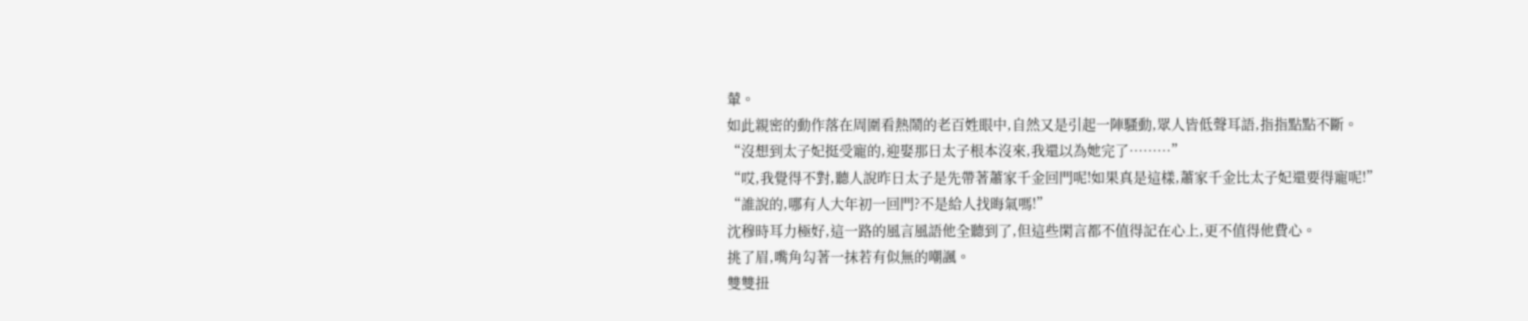輦。
如此親密的動作落在周圍看熱鬧的老百姓眼中,自然又是引起一陣騷動,眾人皆低聲耳語,指指點點不斷。
“沒想到太子妃挺受寵的,迎娶那日太子根本沒來,我還以為她完了………”
“哎,我覺得不對,聽人說昨日太子是先帶著蕭家千金回門呢!如果真是這樣,蕭家千金比太子妃還要得寵呢!”
“誰說的,哪有人大年初一回門?不是給人找晦氣嗎!”
沈穆時耳力極好,這一路的風言風語他全聽到了,但這些閑言都不值得記在心上,更不值得他費心。
挑了眉,嘴角勾著一抹若有似無的嘲諷。
雙雙扭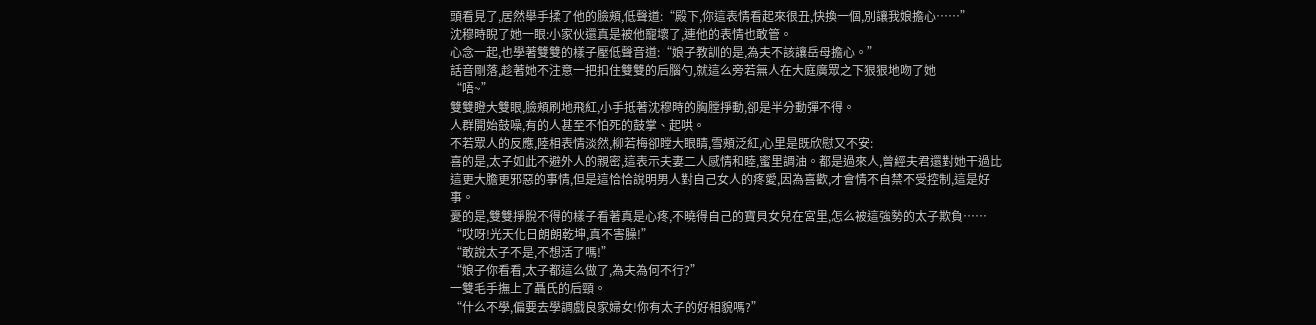頭看見了,居然舉手揉了他的臉頰,低聲道:“殿下,你這表情看起來很丑,快換一個,別讓我娘擔心……”
沈穆時睨了她一眼:小家伙還真是被他寵壞了,連他的表情也敢管。
心念一起,也學著雙雙的樣子壓低聲音道:“娘子教訓的是,為夫不該讓岳母擔心。”
話音剛落,趁著她不注意一把扣住雙雙的后腦勺,就這么旁若無人在大庭廣眾之下狠狠地吻了她
“唔~”
雙雙瞪大雙眼,臉頰刷地飛紅,小手抵著沈穆時的胸膛掙動,卻是半分動彈不得。
人群開始鼓噪,有的人甚至不怕死的鼓掌、起哄。
不若眾人的反應,陸相表情淡然,柳若梅卻瞠大眼睛,雪頰泛紅,心里是既欣慰又不安:
喜的是,太子如此不避外人的親密,這表示夫妻二人感情和睦,蜜里調油。都是過來人,曾經夫君還對她干過比這更大膽更邪惡的事情,但是這恰恰說明男人對自己女人的疼愛,因為喜歡,才會情不自禁不受控制,這是好事。
憂的是,雙雙掙脫不得的樣子看著真是心疼,不曉得自己的寶貝女兒在宮里,怎么被這強勢的太子欺負……
“哎呀!光天化日朗朗乾坤,真不害臊!”
“敢說太子不是,不想活了嗎!”
“娘子你看看,太子都這么做了,為夫為何不行?”
一雙毛手撫上了聶氏的后頸。
“什么不學,偏要去學調戲良家婦女!你有太子的好相貌嗎?”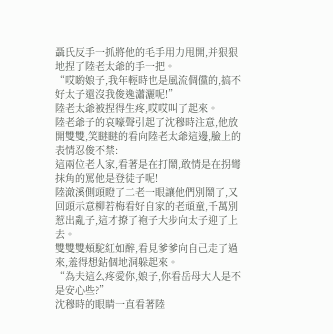聶氏反手一抓將他的毛手用力甩開,并狠狠地捏了陸老太爺的手一把。
“哎喲娘子,我年輕時也是風流倜儻的,搞不好太子還沒我俊逸瀟灑呢!”
陸老太爺被捏得生疼,哎哎叫了起來。
陸老爺子的哀嚎聲引起了沈穆時注意,他放開雙雙,笑瞇瞇的看向陸老太爺這邊,臉上的表情忍俊不禁:
這兩位老人家,看著是在打鬧,敢情是在拐彎抹角的罵他是登徒子呢!
陸澈溪側頭瞪了二老一眼讓他們別鬧了,又回頭示意柳若梅看好自家的老頑童,千萬別惹出亂子,這才撩了袍子大步向太子迎了上去。
雙雙雙頰駝紅如醉,看見爹爹向自己走了過來,羞得想鉆個地洞躲起來。
“為夫這么疼愛你,娘子,你看岳母大人是不是安心些?”
沈穆時的眼睛一直看著陸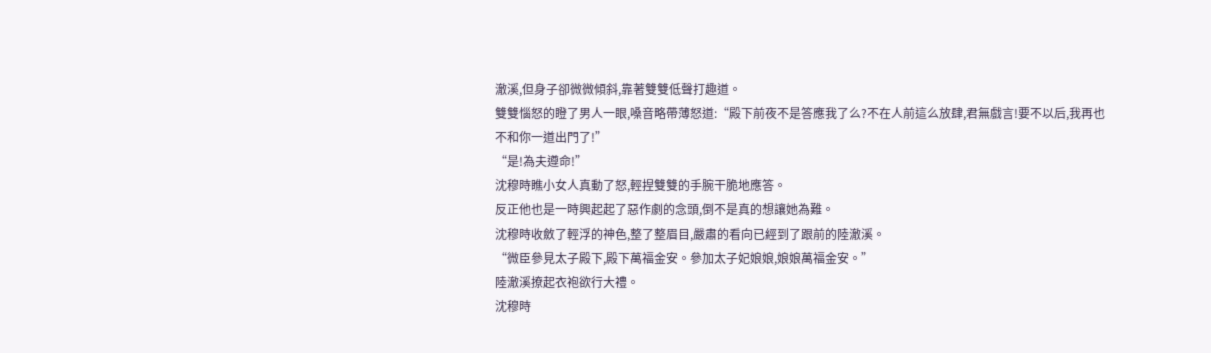澈溪,但身子卻微微傾斜,靠著雙雙低聲打趣道。
雙雙惱怒的瞪了男人一眼,嗓音略帶薄怒道:“殿下前夜不是答應我了么?不在人前這么放肆,君無戲言!要不以后,我再也不和你一道出門了!”
“是!為夫遵命!”
沈穆時瞧小女人真動了怒,輕捏雙雙的手腕干脆地應答。
反正他也是一時興起起了惡作劇的念頭,倒不是真的想讓她為難。
沈穆時收斂了輕浮的神色,整了整眉目,嚴肅的看向已經到了跟前的陸澈溪。
“微臣參見太子殿下,殿下萬福金安。參加太子妃娘娘,娘娘萬福金安。”
陸澈溪撩起衣袍欲行大禮。
沈穆時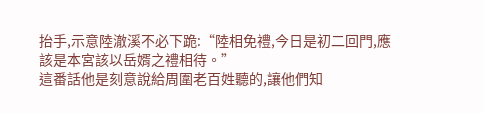抬手,示意陸澈溪不必下跪:“陸相免禮,今日是初二回門,應該是本宮該以岳婿之禮相待。”
這番話他是刻意說給周圍老百姓聽的,讓他們知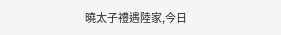曉太子禮遇陸家,今日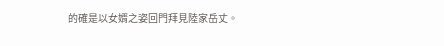的確是以女婿之姿回門拜見陸家岳丈。